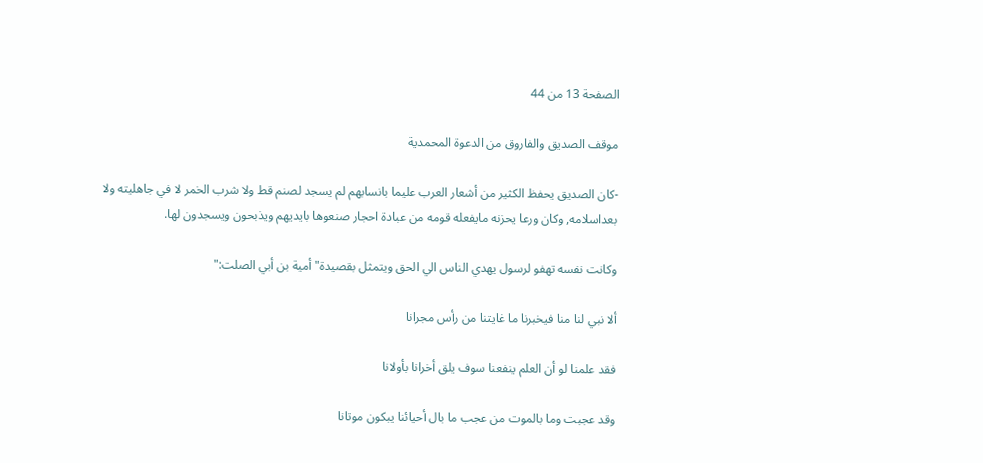الصفحة 13 من 44

موقف الصديق والفاروق من الدعوة المحمدية

-كان الصديق يحفظ الكثير من أشعار العرب عليما بانسابهم لم يسجد لصنم قط ولا شرب الخمر لا في جاهليته ولا بعداسلامه, وكان ورعا يحزنه مايفعله قومه من عبادة احجار صنعوها بايديهم ويذبحون ويسجدون لها.

وكانت نفسه تهفو لرسول يهدي الناس الي الحق ويتمثل بقصيدة"أمية بن أبي الصلت:"

ألا نبي لنا منا فيخبرنا ما غايتنا من رأس مجرانا

فقد علمنا لو أن العلم ينفعنا سوف يلق أخرانا بأولانا

وقد عجبت وما بالموت من عجب ما بال أحيائنا يبكون موتانا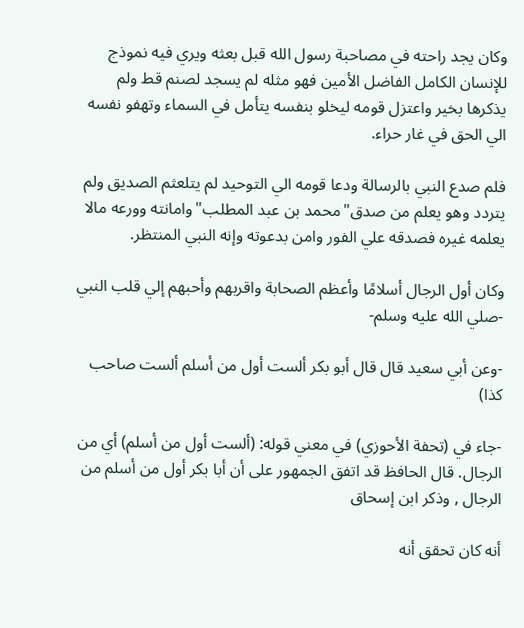وكان يجد راحته في مصاحبة رسول الله قبل بعثه ويري فيه نموذج للإنسان الكامل الفاضل الأمين فهو مثله لم يسجد لصنم قط ولم يذكرها بخير واعتزل قومه ليخلو بنفسه يتأمل في السماء وتهفو نفسه الي الحق في غار حراء.

فلم صدع النبي بالرسالة ودعا قومه الي التوحيد لم يتلعثم الصديق ولم يتردد وهو يعلم من صدق"محمد بن عبد المطلب"وامانته وورعه مالا يعلمه غيره فصدقه علي الفور وامن بدعوته وإنه النبي المنتظر.

وكان أول الرجال أسلامًا وأعظم الصحابة واقربهم وأحبهم إلي قلب النبي -صلي الله عليه وسلم-

-وعن أبي سعيد قال قال أبو بكر ألست أول من أسلم ألست صاحب كذا)

-جاء في (تحفة الأحوزي) في معني قوله: (ألست أول من أسلم) أي من الرجال. قال الحافظ قد اتفق الجمهور على أن أبا بكر أول من أسلم من الرجال , وذكر ابن إسحاق

أنه كان تحقق أنه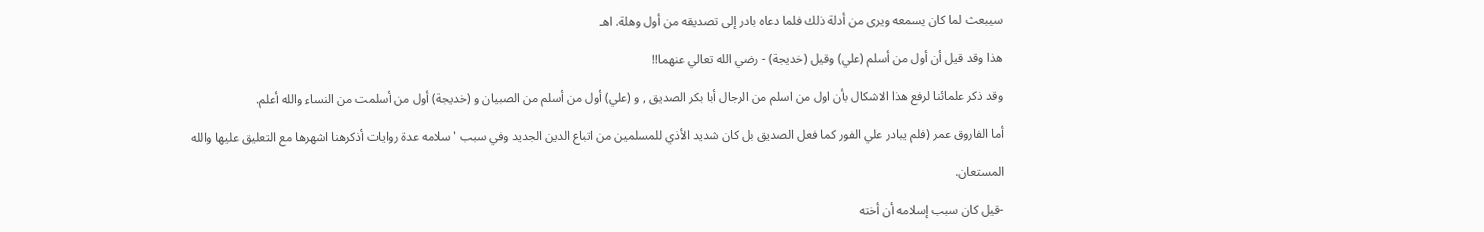سيبعث لما كان يسمعه ويرى من أدلة ذلك فلما دعاه بادر إلى تصديقه من أول وهلة. اهـ

هذا وقد قيل أن أول من أسلم (علي) وقيل (خديجة) - رضي الله تعالي عنهما!!

وقد ذكر علمائنا لرفع هذا الاشكال بأن اول من اسلم من الرجال أبا بكر الصديق , و (علي) أول من أسلم من الصبيان و (خديجة) أول من أسلمت من النساء والله أعلم.

أما الفاروق عمر (فلم يبادر علي الفور كما فعل الصديق بل كان شديد الأذي للمسلمين من اتباع الدين الجديد وفي سبب 'سلامه عدة روايات أذكرهنا اشهرها مع التعليق عليها والله

المستعان.

-قيل كان سبب إسلامه أن أخته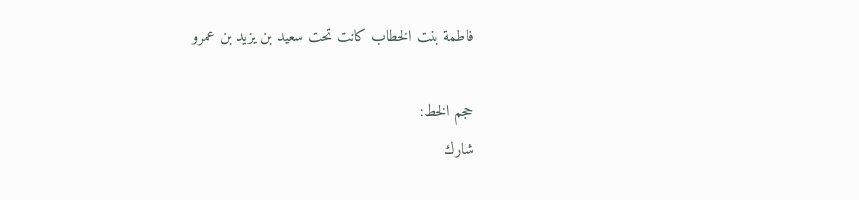فاطمة بنت الخطاب كانت تحت سعيد بن يزيد بن عمرو

حجم الخط:
شارك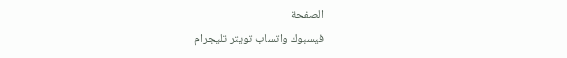الصفحة
فيسبوك واتساب تويتر تليجرام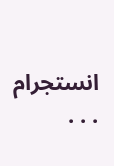انستجرام
. . .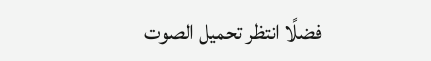فضلًا انتظر تحميل الصوت